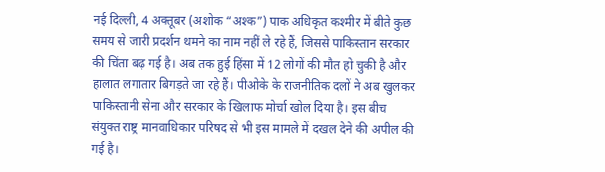नई दिल्ली, 4 अक्तूबर (अशोक “अश्क”) पाक अधिकृत कश्मीर में बीते कुछ समय से जारी प्रदर्शन थमने का नाम नहीं ले रहे हैं, जिससे पाकिस्तान सरकार की चिंता बढ़ गई है। अब तक हुई हिंसा में 12 लोगों की मौत हो चुकी है और हालात लगातार बिगड़ते जा रहे हैं। पीओके के राजनीतिक दलों ने अब खुलकर पाकिस्तानी सेना और सरकार के खिलाफ मोर्चा खोल दिया है। इस बीच संयुक्त राष्ट्र मानवाधिकार परिषद से भी इस मामले में दखल देने की अपील की गई है।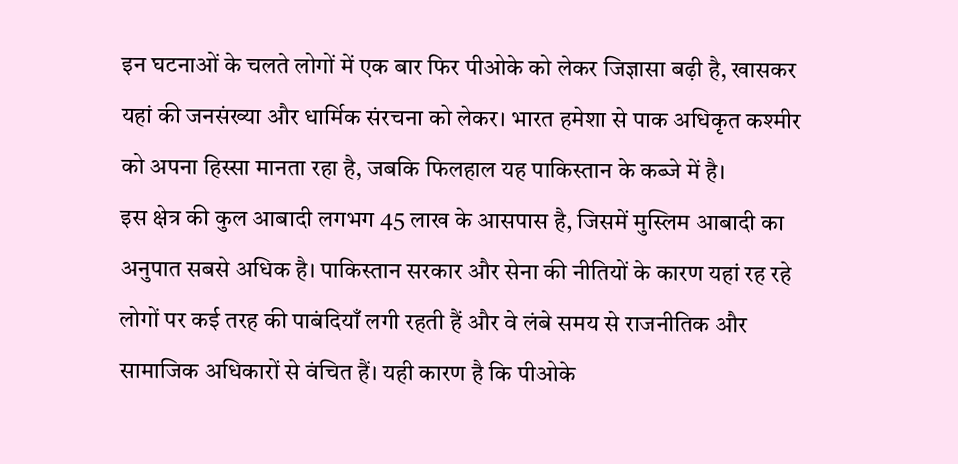इन घटनाओं के चलते लोगों में एक बार फिर पीओके को लेकर जिज्ञासा बढ़ी है, खासकर यहां की जनसंख्या और धार्मिक संरचना को लेकर। भारत हमेशा से पाक अधिकृत कश्मीर को अपना हिस्सा मानता रहा है, जबकि फिलहाल यह पाकिस्तान के कब्जे में है।
इस क्षेत्र की कुल आबादी लगभग 45 लाख के आसपास है, जिसमें मुस्लिम आबादी का अनुपात सबसे अधिक है। पाकिस्तान सरकार और सेना की नीतियों के कारण यहां रह रहे लोगों पर कई तरह की पाबंदियाँ लगी रहती हैं और वे लंबे समय से राजनीतिक और सामाजिक अधिकारों से वंचित हैं। यही कारण है कि पीओके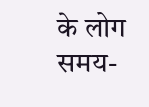के लोग समय-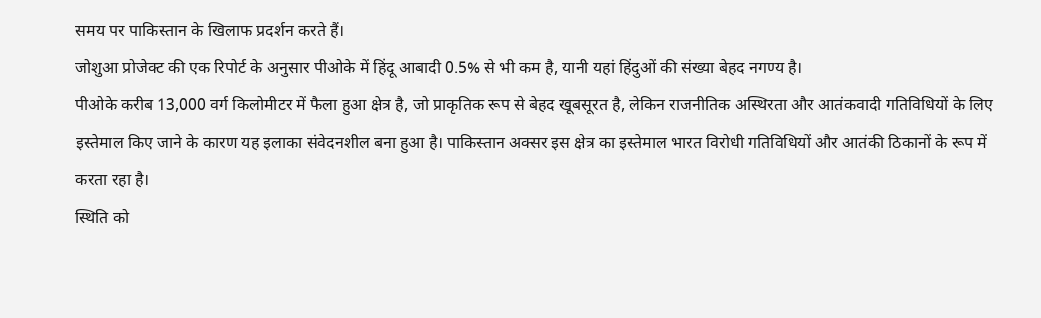समय पर पाकिस्तान के खिलाफ प्रदर्शन करते हैं।
जोशुआ प्रोजेक्ट की एक रिपोर्ट के अनुसार पीओके में हिंदू आबादी 0.5% से भी कम है, यानी यहां हिंदुओं की संख्या बेहद नगण्य है।
पीओके करीब 13,000 वर्ग किलोमीटर में फैला हुआ क्षेत्र है, जो प्राकृतिक रूप से बेहद खूबसूरत है, लेकिन राजनीतिक अस्थिरता और आतंकवादी गतिविधियों के लिए इस्तेमाल किए जाने के कारण यह इलाका संवेदनशील बना हुआ है। पाकिस्तान अक्सर इस क्षेत्र का इस्तेमाल भारत विरोधी गतिविधियों और आतंकी ठिकानों के रूप में करता रहा है।
स्थिति को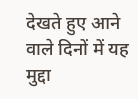देखते हुए आने वाले दिनों में यह मुद्दा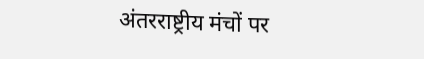अंतरराष्ट्रीय मंचों पर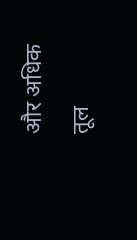और अधिक तूल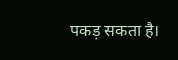पकड़ सकता है।